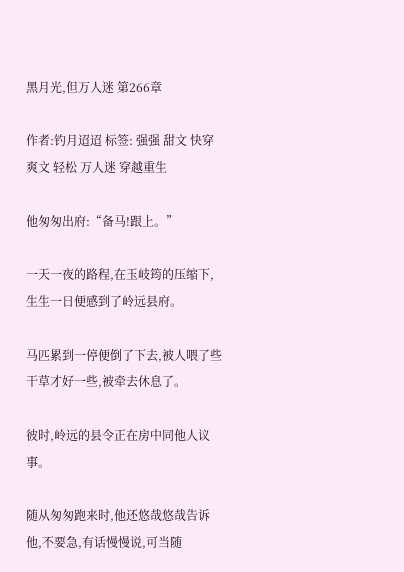黑月光,但万人迷 第266章

作者:钓月迢迢 标签: 强强 甜文 快穿 爽文 轻松 万人迷 穿越重生

他匆匆出府:“备马!跟上。”

一天一夜的路程,在玉岐筠的压缩下,生生一日便感到了岭远县府。

马匹累到一停便倒了下去,被人喂了些干草才好一些,被牵去休息了。

彼时,岭远的县令正在房中同他人议事。

随从匆匆跑来时,他还悠哉悠哉告诉他,不要急,有话慢慢说,可当随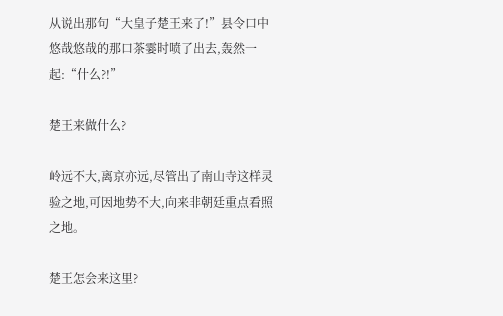从说出那句“大皇子楚王来了!”县令口中悠哉悠哉的那口茶霎时喷了出去,轰然一起:“什么?!”

楚王来做什么?

岭远不大,离京亦远,尽管出了南山寺这样灵验之地,可因地势不大,向来非朝廷重点看照之地。

楚王怎会来这里?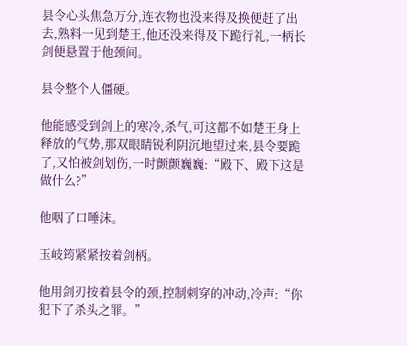县令心头焦急万分,连衣物也没来得及换便赶了出去,熟料一见到楚王,他还没来得及下跪行礼,一柄长剑便悬置于他颈间。

县令整个人僵硬。

他能感受到剑上的寒冷,杀气,可这都不如楚王身上释放的气势,那双眼睛锐利阴沉地望过来,县令要跪了,又怕被剑划伤,一时颤颤巍巍:“殿下、殿下这是做什么?”

他咽了口唾沫。

玉岐筠紧紧按着剑柄。

他用剑刃按着县令的颈,控制刺穿的冲动,冷声:“你犯下了杀头之罪。”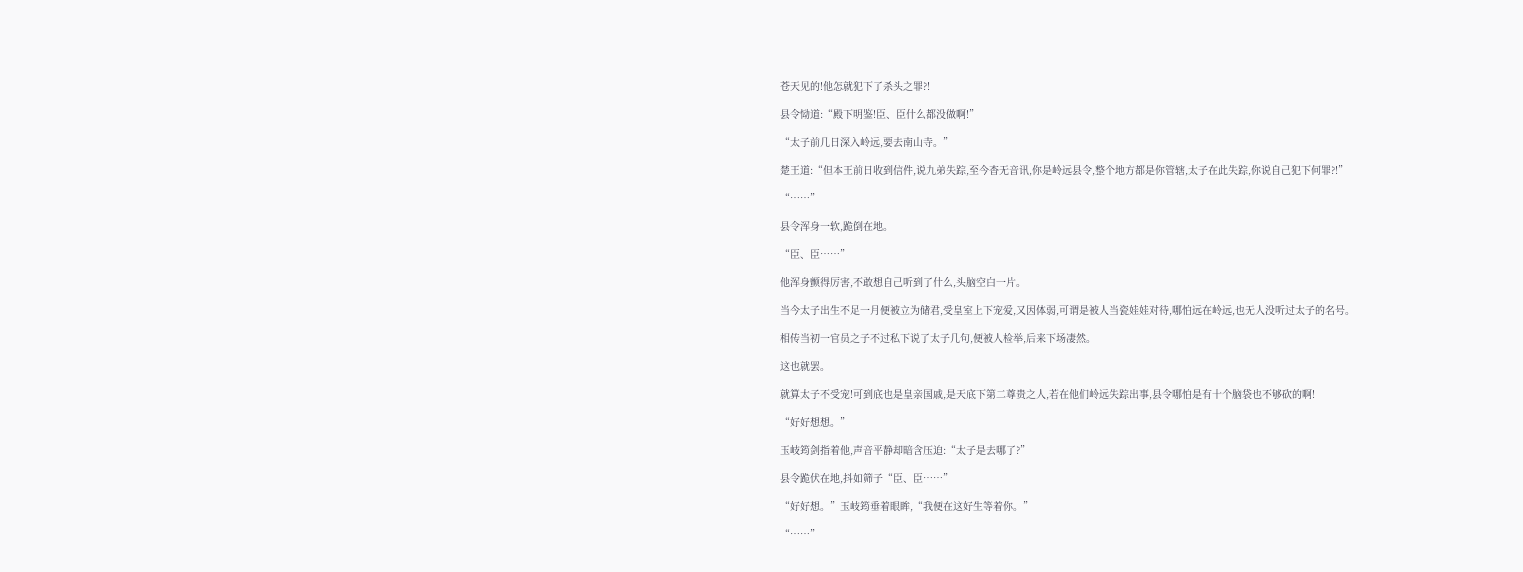苍天见的!他怎就犯下了杀头之罪?!

县令恸道:“殿下明鉴!臣、臣什么都没做啊!”

“太子前几日深入岭远,要去南山寺。”

楚王道:“但本王前日收到信件,说九弟失踪,至今杳无音讯,你是岭远县令,整个地方都是你管辖,太子在此失踪,你说自己犯下何罪?!”

“……”

县令浑身一软,跪倒在地。

“臣、臣……”

他浑身颤得厉害,不敢想自己听到了什么,头脑空白一片。

当今太子出生不足一月便被立为储君,受皇室上下宠爱,又因体弱,可谓是被人当瓷娃娃对待,哪怕远在岭远,也无人没听过太子的名号。

相传当初一官员之子不过私下说了太子几句,便被人检举,后来下场凄然。

这也就罢。

就算太子不受宠!可到底也是皇亲国戚,是天底下第二尊贵之人,若在他们岭远失踪出事,县令哪怕是有十个脑袋也不够砍的啊!

“好好想想。”

玉岐筠剑指着他,声音平静却暗含压迫:“太子是去哪了?”

县令跪伏在地,抖如筛子“臣、臣……”

“好好想。”玉岐筠垂着眼眸,“我便在这好生等着你。”

“……”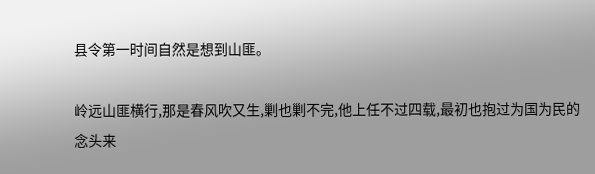县令第一时间自然是想到山匪。

岭远山匪横行,那是春风吹又生,剿也剿不完,他上任不过四载,最初也抱过为国为民的念头来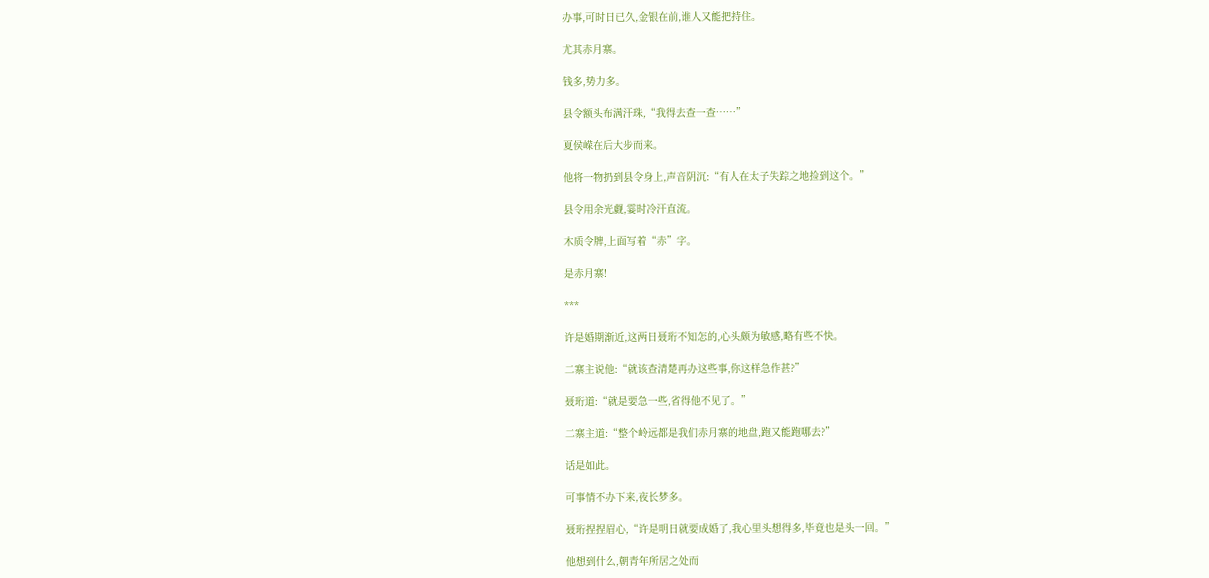办事,可时日已久,金银在前,谁人又能把持住。

尤其赤月寨。

钱多,势力多。

县令额头布满汗珠,“我得去查一查……”

夏侯嵘在后大步而来。

他将一物扔到县令身上,声音阴沉:“有人在太子失踪之地捡到这个。”

县令用余光觑,霎时冷汗直流。

木质令牌,上面写着“赤”字。

是赤月寨!

***

许是婚期渐近,这两日聂珩不知怎的,心头颇为敏感,略有些不快。

二寨主说他:“就该查清楚再办这些事,你这样急作甚?”

聂珩道:“就是要急一些,省得他不见了。”

二寨主道:“整个岭远都是我们赤月寨的地盘,跑又能跑哪去?”

话是如此。

可事情不办下来,夜长梦多。

聂珩捏捏眉心,“许是明日就要成婚了,我心里头想得多,毕竟也是头一回。”

他想到什么,朝青年所居之处而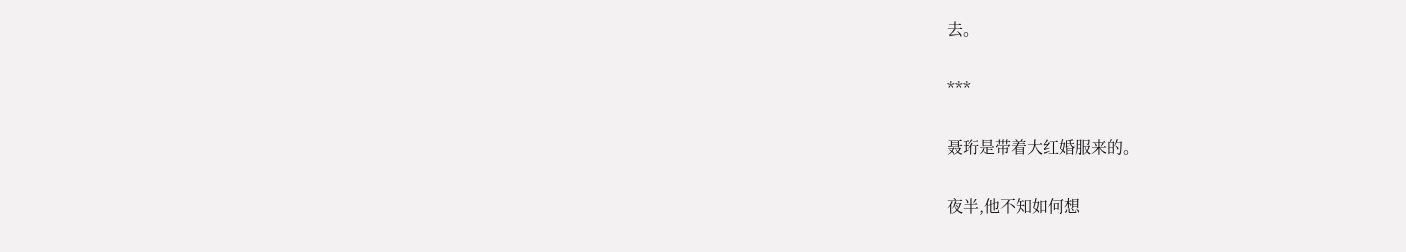去。

***

聂珩是带着大红婚服来的。

夜半,他不知如何想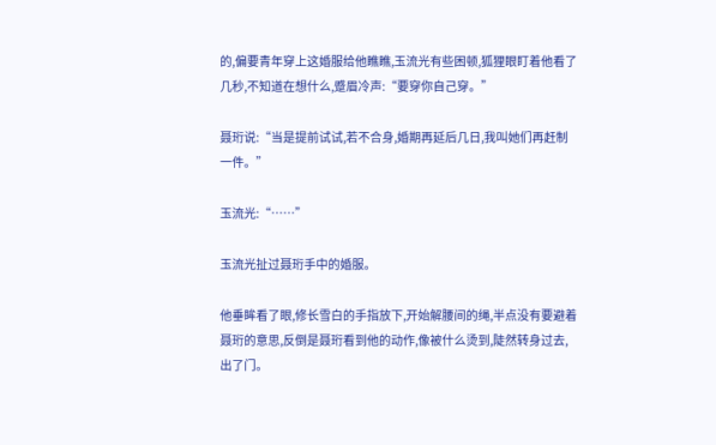的,偏要青年穿上这婚服给他瞧瞧,玉流光有些困顿,狐狸眼盯着他看了几秒,不知道在想什么,蹙眉冷声:“要穿你自己穿。”

聂珩说:“当是提前试试,若不合身,婚期再延后几日,我叫她们再赶制一件。”

玉流光:“……”

玉流光扯过聂珩手中的婚服。

他垂眸看了眼,修长雪白的手指放下,开始解腰间的绳,半点没有要避着聂珩的意思,反倒是聂珩看到他的动作,像被什么烫到,陡然转身过去,出了门。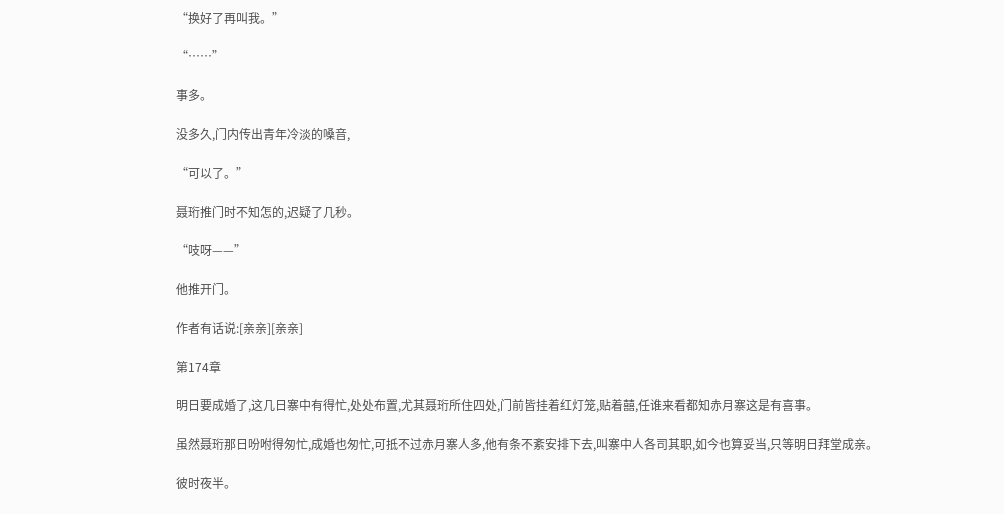“换好了再叫我。”

“……”

事多。

没多久,门内传出青年冷淡的嗓音,

“可以了。”

聂珩推门时不知怎的,迟疑了几秒。

“吱呀——”

他推开门。

作者有话说:[亲亲][亲亲]

第174章

明日要成婚了,这几日寨中有得忙,处处布置,尤其聂珩所住四处,门前皆挂着红灯笼,贴着囍,任谁来看都知赤月寨这是有喜事。

虽然聂珩那日吩咐得匆忙,成婚也匆忙,可抵不过赤月寨人多,他有条不紊安排下去,叫寨中人各司其职,如今也算妥当,只等明日拜堂成亲。

彼时夜半。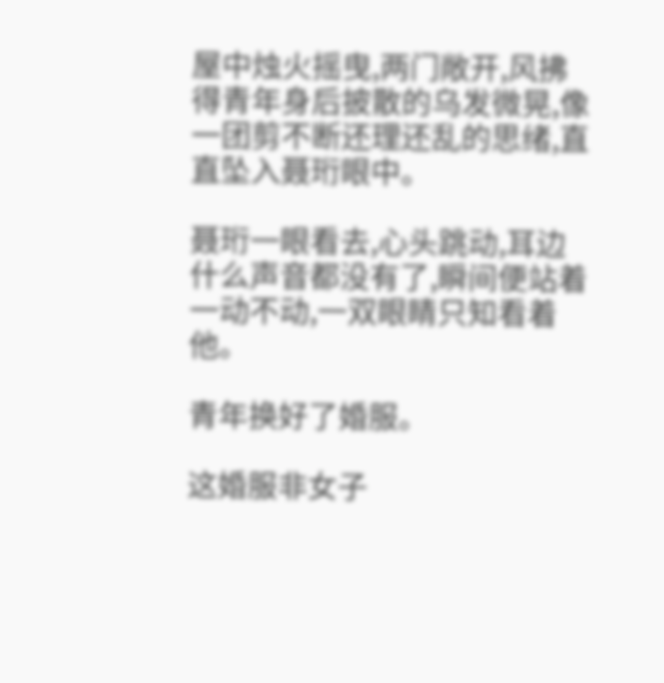屋中烛火摇曳,两门敞开,风拂得青年身后披散的乌发微晃,像一团剪不断还理还乱的思绪,直直坠入聂珩眼中。

聂珩一眼看去,心头跳动,耳边什么声音都没有了,瞬间便站着一动不动,一双眼睛只知看着他。

青年换好了婚服。

这婚服非女子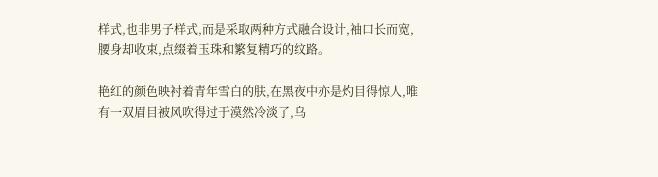样式,也非男子样式,而是采取两种方式融合设计,袖口长而宽,腰身却收束,点缀着玉珠和繁复精巧的纹路。

艳红的颜色映衬着青年雪白的肤,在黑夜中亦是灼目得惊人,唯有一双眉目被风吹得过于漠然冷淡了,乌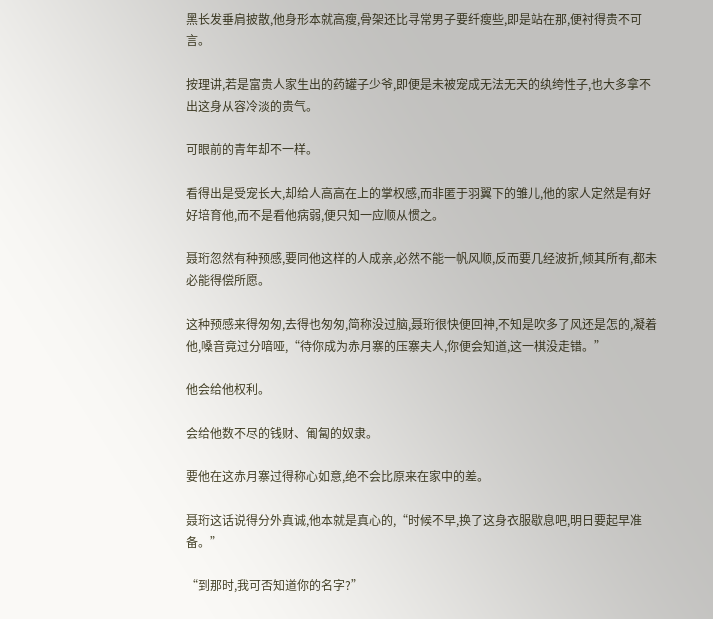黑长发垂肩披散,他身形本就高瘦,骨架还比寻常男子要纤瘦些,即是站在那,便衬得贵不可言。

按理讲,若是富贵人家生出的药罐子少爷,即便是未被宠成无法无天的纨绔性子,也大多拿不出这身从容冷淡的贵气。

可眼前的青年却不一样。

看得出是受宠长大,却给人高高在上的掌权感,而非匿于羽翼下的雏儿,他的家人定然是有好好培育他,而不是看他病弱,便只知一应顺从惯之。

聂珩忽然有种预感,要同他这样的人成亲,必然不能一帆风顺,反而要几经波折,倾其所有,都未必能得偿所愿。

这种预感来得匆匆,去得也匆匆,简称没过脑,聂珩很快便回神,不知是吹多了风还是怎的,凝着他,嗓音竟过分喑哑,“待你成为赤月寨的压寨夫人,你便会知道,这一棋没走错。”

他会给他权利。

会给他数不尽的钱财、匍匐的奴隶。

要他在这赤月寨过得称心如意,绝不会比原来在家中的差。

聂珩这话说得分外真诚,他本就是真心的,“时候不早,换了这身衣服歇息吧,明日要起早准备。”

“到那时,我可否知道你的名字?”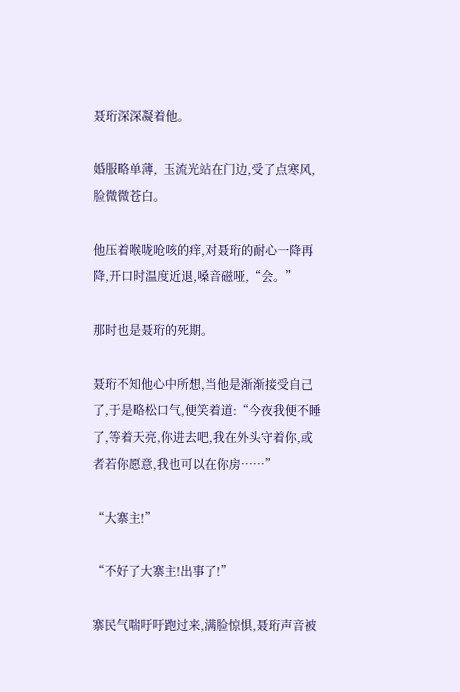聂珩深深凝着他。

婚服略单薄,  玉流光站在门边,受了点寒风,脸微微苍白。

他压着喉咙呛咳的痒,对聂珩的耐心一降再降,开口时温度近退,嗓音磁哑,“会。”

那时也是聂珩的死期。

聂珩不知他心中所想,当他是渐渐接受自己了,于是略松口气,便笑着道:“今夜我便不睡了,等着天亮,你进去吧,我在外头守着你,或者若你愿意,我也可以在你房……”

“大寨主!”

“不好了大寨主!出事了!”

寨民气喘吁吁跑过来,满脸惊惧,聂珩声音被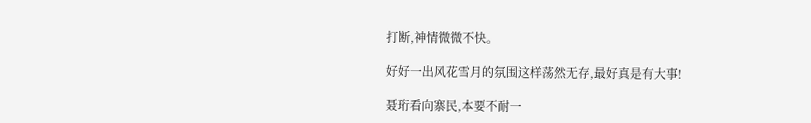打断,神情微微不快。

好好一出风花雪月的氛围这样荡然无存,最好真是有大事!

聂珩看向寨民,本要不耐一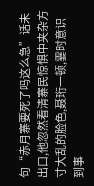句“赤月寨要死了吗这么急”话未出口,他忽然看清寨民惊惧中夹杂方寸大乱的脸色,聂珩一顿,霎时意识到事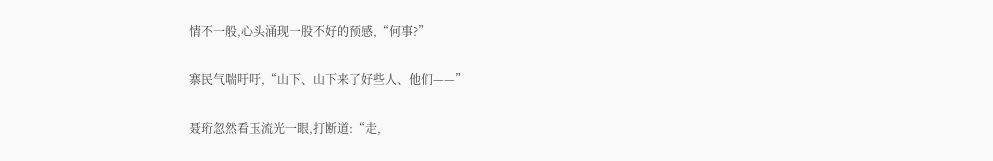情不一般,心头涌现一股不好的预感,“何事?”

寨民气喘吁吁,“山下、山下来了好些人、他们——”

聂珩忽然看玉流光一眼,打断道:“走,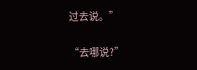过去说。”

“去哪说?”